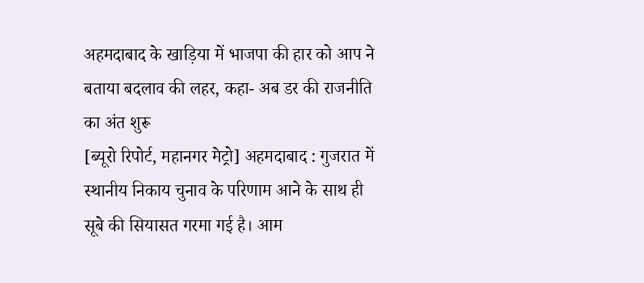अहमदाबाद के खाड़िया में भाजपा की हार को आप ने बताया बदलाव की लहर, कहा- अब डर की राजनीति का अंत शुरू
[ब्यूरो रिपोर्ट, महानगर मेट्रो] अहमदाबाद : गुजरात में स्थानीय निकाय चुनाव के परिणाम आने के साथ ही सूबे की सियासत गरमा गई है। आम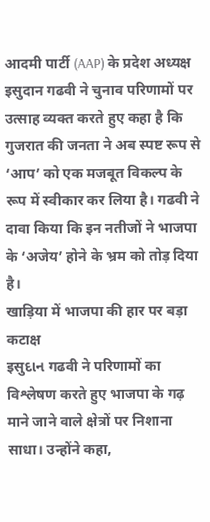आदमी पार्टी (AAP) के प्रदेश अध्यक्ष इसुदान गढवी ने चुनाव परिणामों पर उत्साह व्यक्त करते हुए कहा है कि गुजरात की जनता ने अब स्पष्ट रूप से ‘आप’ को एक मजबूत विकल्प के रूप में स्वीकार कर लिया है। गढवी ने दावा किया कि इन नतीजों ने भाजपा के ‘अजेय’ होने के भ्रम को तोड़ दिया है।
खाड़िया में भाजपा की हार पर बड़ा कटाक्ष
इसुદાન गढवी ने परिणामों का विश्लेषण करते हुए भाजपा के गढ़ माने जाने वाले क्षेत्रों पर निशाना साधा। उन्होंने कहा,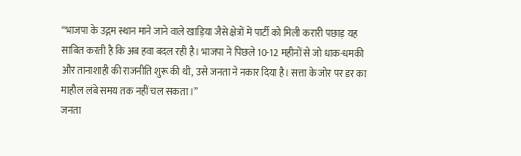“भाजपा के उद्गम स्थान माने जाने वाले खाड़िया जैसे क्षेत्रों में पार्टी को मिली करारी पछाड़ यह साबित करती है कि अब हवा बदल रही है। भाजपा ने पिछले 10-12 महीनों से जो धाक-धमकी और तानाशाही की राजनीति शुरू की थी, उसे जनता ने नकार दिया है। सत्ता के जोर पर डर का माहौल लंबे समय तक नहीं चल सकता।”
जनता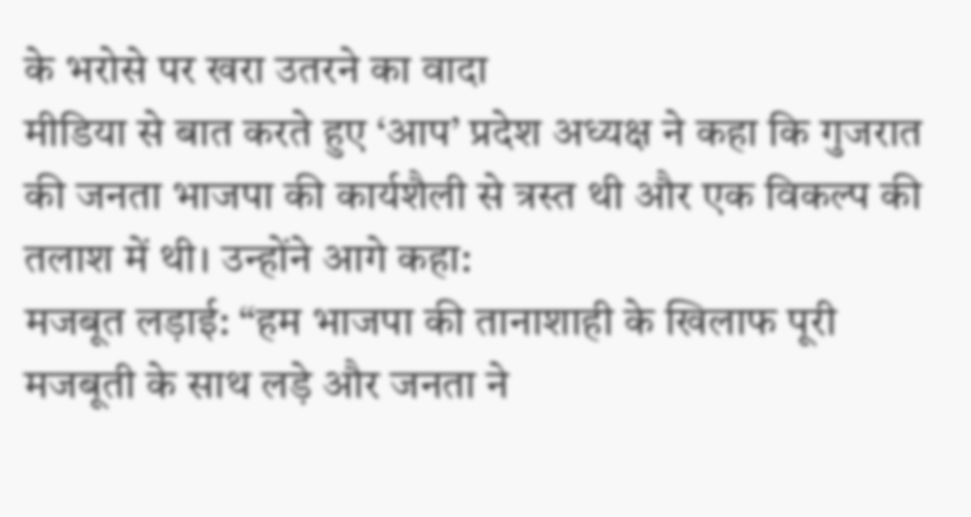के भरोसे पर खरा उतरने का वादा
मीडिया से बात करते हुए ‘आप’ प्रदेश अध्यक्ष ने कहा कि गुजरात की जनता भाजपा की कार्यशैली से त्रस्त थी और एक विकल्प की तलाश में थी। उन्होंने आगे कहा:
मजबूत लड़ाई: “हम भाजपा की तानाशाही के खिलाफ पूरी मजबूती के साथ लड़े और जनता ने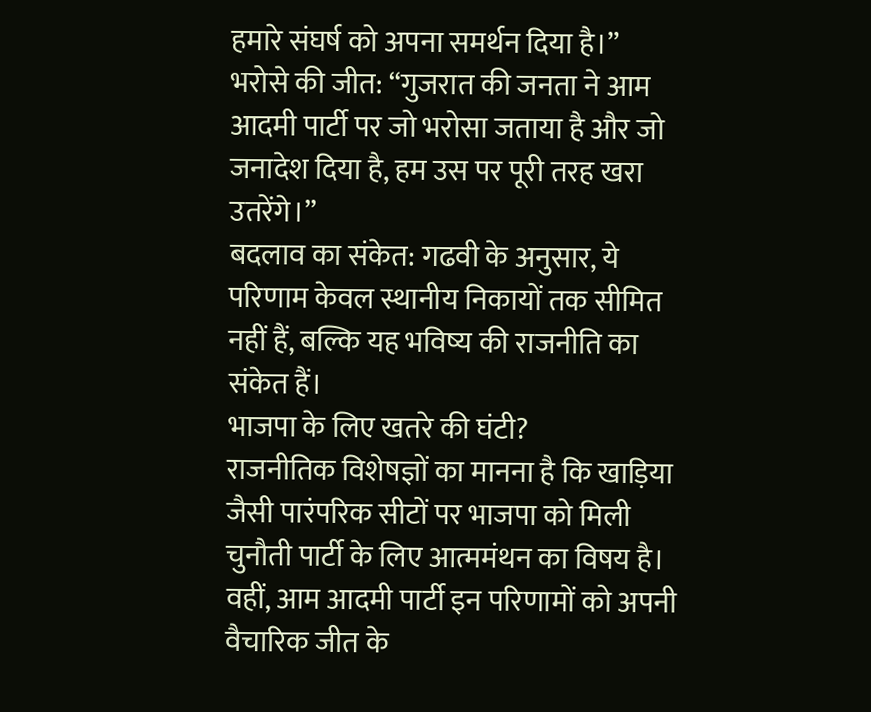हमारे संघर्ष को अपना समर्थन दिया है।”
भरोसे की जीत: “गुजरात की जनता ने आम आदमी पार्टी पर जो भरोसा जताया है और जो जनादेश दिया है, हम उस पर पूरी तरह खरा उतरेंगे।”
बदलाव का संकेत: गढवी के अनुसार, ये परिणाम केवल स्थानीय निकायों तक सीमित नहीं हैं, बल्कि यह भविष्य की राजनीति का संकेत हैं।
भाजपा के लिए खतरे की घंटी?
राजनीतिक विशेषज्ञों का मानना है कि खाड़िया जैसी पारंपरिक सीटों पर भाजपा को मिली चुनौती पार्टी के लिए आत्ममंथन का विषय है। वहीं, आम आदमी पार्टी इन परिणामों को अपनी वैचारिक जीत के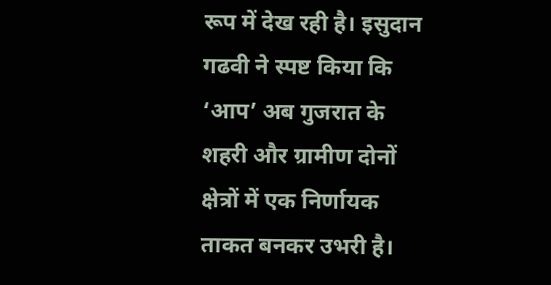रूप में देख रही है। इसुदान गढवी ने स्पष्ट किया कि ‘आप’ अब गुजरात के शहरी और ग्रामीण दोनों क्षेत्रों में एक निर्णायक ताकत बनकर उभरी है।